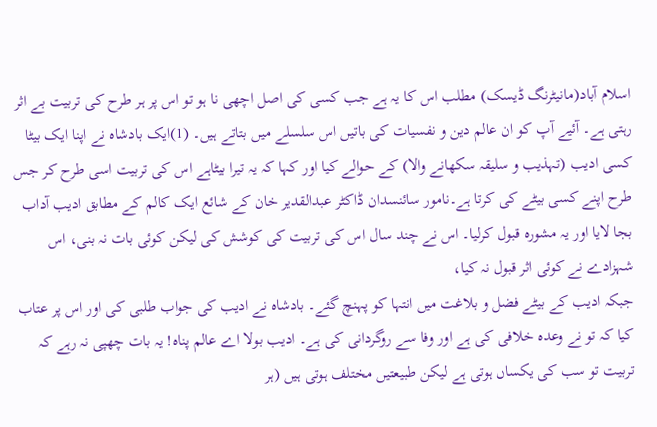اسلام آباد(مانیٹرنگ ڈیسک) مطلب اس کا یہ ہے جب کسی کی اصل اچھی نا ہو تو اس پر ہر طرح کی تربیت بے اثر رہتی ہے۔ آئیے آپ کو ان عالم دین و نفسیات کی باتیں اس سلسلے میں بتاتے ہیں۔ (1)ایک بادشاہ نے اپنا ایک بیٹا کسی ادیب (تہذیب و سلیقہ سکھانے والا) کے حوالے کیا اور کہا کہ یہ تیرا بیٹاہے اس کی تربیت اسی طرح کر جس طرح اپنے کسی بیٹے کی کرتا ہے۔نامور سائنسدان ڈاکٹر عبدالقدیر خان کے شائع ایک کالم کے مطابق ادیب آداب بجا لایا اور یہ مشورہ قبول کرلیا۔ اس نے چند سال اس کی تربیت کی کوشش کی لیکن کوئی بات نہ بنی، اس شہزادے نے کوئی اثر قبول نہ کیا،
جبکہ ادیب کے بیٹے فضل و بلاغت میں انتہا کو پہنچ گئے۔ بادشاہ نے ادیب کی جواب طلبی کی اور اس پر عتاب کیا کہ تو نے وعدہ خلافی کی ہے اور وفا سے روگردانی کی ہے۔ ادیب بولا اے عالم پناہ! یہ بات چھپی نہ رہے کہ تربیت تو سب کی یکساں ہوتی ہے لیکن طبیعتیں مختلف ہوتی ہیں (ہر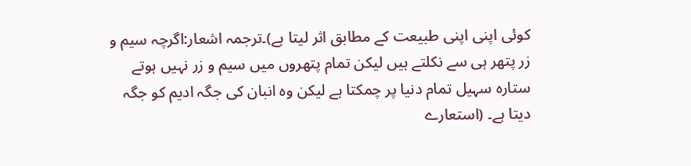کوئی اپنی اپنی طبیعت کے مطابق اثر لیتا ہے)۔ترجمہ اشعار:اگرچہ سیم و زر پتھر ہی سے نکلتے ہیں لیکن تمام پتھروں میں سیم و زر نہیں ہوتے ستارہ سہیل تمام دنیا پر چمکتا ہے لیکن وہ انبان کی جگہ ادیم کو جگہ دیتا ہے۔ (استعارے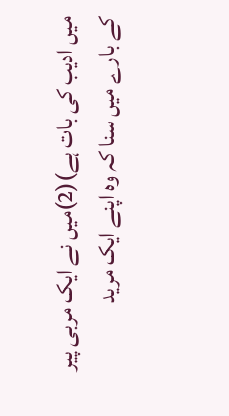میں ادیب کی بات ہے)(2)میں نے ایک مربی پیر کے بارے میں سنا کہ وہ اپنے ایک مرید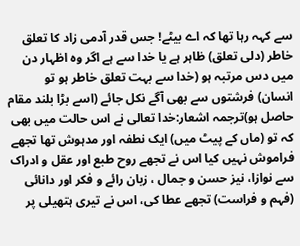سے کہہ رہا تھا کہ اے بیٹے! جس قدر آدمی زاد کا تعلق خاطر (دلی تعلق) ظاہر ہے یا خدا سے ہے اگر وہ اظہار دن میں دس مرتبہ ہو (خدا سے بہت تعلق خاطر ہو تو انسان) فرشتوں سے بھی آگے نکل جائے (اسے بڑا بلند مقام حاصل ہو)ترجمہ اشعار:خدا تعالی نے اس حالت میں بھی کہ تو (ماں کے پیٹ میں) ایک نطفہ اور مدہوش تھا تجھے فراموش نہیں کیا اس نے تجھے روح طبع اور عقل و ادراک سے نوازا، نیز حسن و جمال ، زبان رائے و فکر اور دانائی (فہم و فراست) تجھے عطا کی، اس نے تیری ہتھیلی پر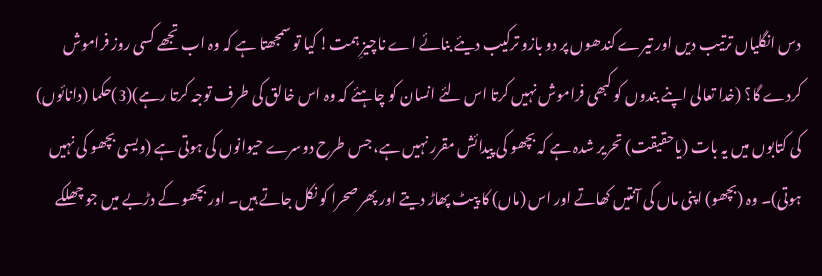دس انگلیاں ترتیب دیں اور تیرے کندھوں پر دو بازو ترکیب دیئے بنائے اے ناچیزِ ہمت! کیا تو سمجھتا ہے کہ وہ اب تجھے کسی روز فراموش کردے گا؟ (خدا تعالی اپنے بندوں کو کبھی فراموش نہیں کرتا اس لئے انسان کو چاہئے کہ وہ اس خالق کی طرف توجہ کرتا رہے)(3)حکما (دانائوں) کی کتابوں میں یہ بات (یاحقیقت) تحریر شدہ ہے کہ بچھو کی پیدائش مقرر نہیں ہے، جس طرح دوسرے حیوانوں کی ہوتی ہے (ویسی بچھو کی نہیں ہوتی)۔ وہ (بچھو) اپنی ماں کی آنتیں کھاتے اور اس (ماں) کا پیٹ پھاڑ دیتے اور پھر صحرا کو نکل جاتے ہیں۔ اور بچھو کے دڑبے میں جو چھلکے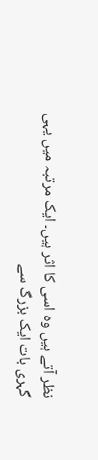نظر آتے ہیں وہ اسی کا اثر ہیں۔ ایک مرتبہ میں یہی گہری بات ایک بزرگ سے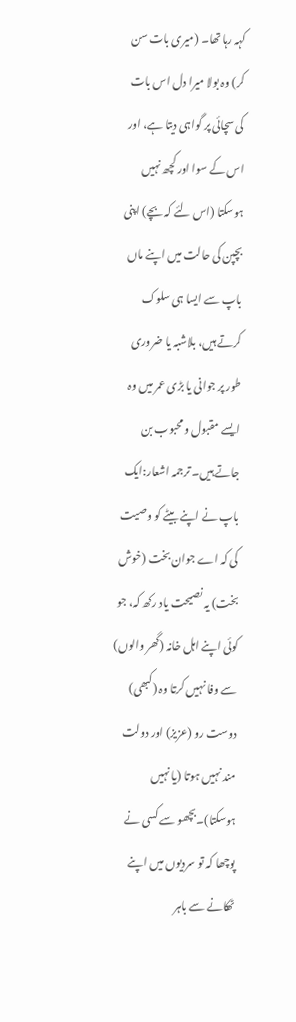کہہ رہا تھا۔ (میری بات سن کر) وہ بولا میرا دل اس بات کی سچائی پر گواہی دیتا ہے، اور اس کے سوا اور کچھ نہیں ہوسکتا (اس لئے کہ بچے) اپنی بچپن کی حالت میں اپنے ماں باپ سے ایسا ہی سلوک کرتے ہیں، بلاشبہ یا ضروری طور پر جوانی یا بڑی عمر میں وہ ایسے مقبول و محبوب بن جاتے ہیں۔ ترجمہ اشعار:ایک باپ نے اپنے بیٹے کو وصیت کی کہ اے جوان بخت (خوش بخت) یہ نصیحت یاد رکھ کہ، جو کوئی اپنے اہل خانہ (گھر والوں) سے وفا نہیں کرتا وہ (کبھی) دوست رو (عزیز) اور دولت مند نہیں ہوتا (یا نہیں ہوسکتا)۔بچھو سے کسی نے پوچھا کہ تو سردیوں میں اپنے ٹھکانے سے باہر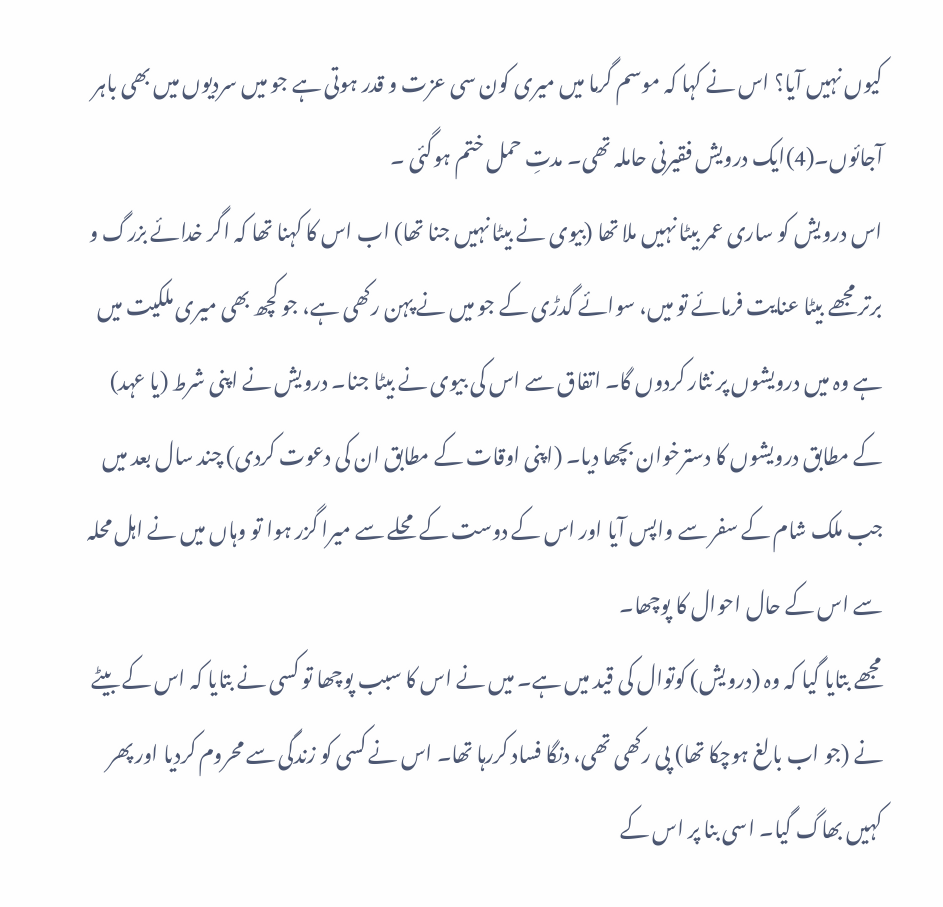کیوں نہیں آیا؟ اس نے کہا کہ موسم گرما میں میری کون سی عزت و قدر ہوتی ہے جو میں سردیوں میں بھی باہر آجائوں۔(4)ایک درویش فقیرنی حاملہ تھی۔ مدتِ حمل ختم ہوگئی ۔
اس درویش کو ساری عمر بیٹا نہیں ملا تھا (بیوی نے بیٹا نہیں جنا تھا) اب اس کا کہنا تھا کہ اگر خدائے بزرگ و برتر مجھے بیٹا عنایت فرمائے تو میں، سوائے گدڑی کے جو میں نے پہن رکھی ہے، جو کچھ بھی میری ملکیت میں ہے وہ میں درویشوں پر نثار کردوں گا۔ اتفاق سے اس کی بیوی نے بیٹا جنا۔ درویش نے اپنی شرط (یا عہد) کے مطابق درویشوں کا دسترخوان بچھا دیا۔ (اپنی اوقات کے مطابق ان کی دعوت کردی) چند سال بعد میں جب ملک شام کے سفر سے واپس آیا اور اس کے دوست کے محلے سے میرا گزر ہوا تو وہاں میں نے اہل محلہ سے اس کے حال احوال کا پوچھا۔
مجھے بتایا گیا کہ وہ (درویش) کوتوال کی قید میں ہے۔ میں نے اس کا سبب پوچھا تو کسی نے بتایا کہ اس کے بیٹے نے (جو اب بالغ ہوچکا تھا) پی رکھی تھی، دنگا فساد کررہا تھا۔ اس نے کسی کو زندگی سے محروم کردیا اور پھر کہیں بھاگ گیا۔ اسی بنا پر اس کے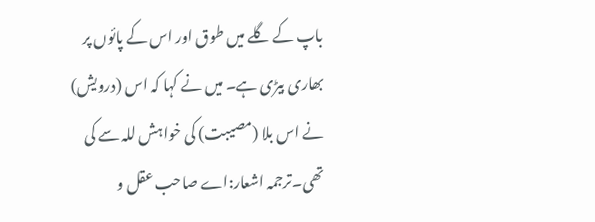باپ کے گلے میں طوق اور اس کے پائوں پر بھاری بیڑی ہے۔ میں نے کہا کہ اس (درویش) نے اس بلا (مصیبت) کی خواہش للہ سے کی تھی۔ترجمہ اشعار:اے صاحب عقل و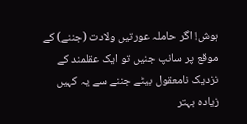ہوش! اگر حاملہ عورتیں ولادت (جننے) کے موقع پر سانپ جنیں تو ایک عقلمند کے نزدیک نامعقول بیٹے جننے سے یہ کہیں زیادہ بہتر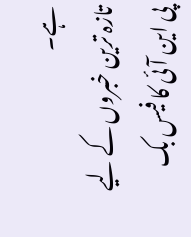ہے۔
تازہ ترین خبروں کے لیے پی این آئی کا فیس بک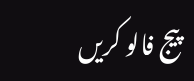پیج فالو کریں